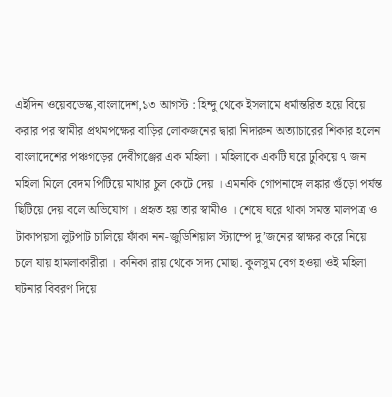এইদিন ওয়েবডেস্ক,বাংলাদেশ,১৩ আগস্ট : হিন্দু থেকে ইসলামে ধর্মান্তরিত হয়ে বিয়ে করার পর স্বামীর প্রথমপক্ষের বাড়ির লোকজনের দ্বারা নিদারুন অত্যাচারের শিকার হলেন বাংলাদেশের পঞ্চগড়ের দেবীগঞ্জের এক মহিলা । মহিলাকে একটি ঘরে ঢুকিয়ে ৭ জন মহিলা মিলে বেদম পিটিয়ে মাথার চুল কেটে দেয় । এমনকি গোপনাঙ্গে লঙ্কার গুঁড়ো পর্যন্ত ছিটিয়ে দেয় বলে অভিযোগ । প্রহৃত হয় তার স্বামীও । শেষে ঘরে থাকা সমস্ত মালপত্র ও টাকাপয়সা লুটপাট চালিয়ে ফাঁকা নন-জুডিশিয়াল স্ট্যাম্পে দু’জনের স্বাক্ষর করে নিয়ে চলে যায় হামলাকারীরা । কনিকা রায় থেকে সদ্য মোছা. কুলসুম বেগ হওয়া ওই মহিলা ঘটনার বিবরণ দিয়ে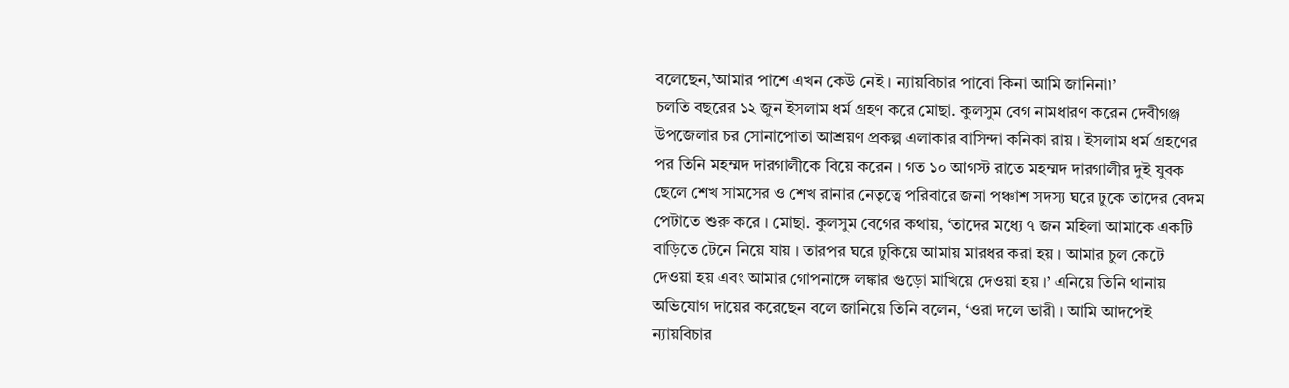বলেছেন,’আমার পাশে এখন কেউ নেই । ন্যায়বিচার পাবো কিনা আমি জানিনা৷’
চলতি বছরের ১২ জুন ইসলাম ধর্ম গ্রহণ করে মোছা. কুলসুম বেগ নামধারণ করেন দেবীগঞ্জ উপজেলার চর সোনাপোতা আশ্রয়ণ প্রকল্প এলাকার বাসিন্দা কনিকা রায় । ইসলাম ধর্ম গ্রহণের পর তিনি মহম্মদ দারগালীকে বিয়ে করেন । গত ১০ আগস্ট রাতে মহম্মদ দারগালীর দুই যুবক ছেলে শেখ সামসের ও শেখ রানার নেতৃত্বে পরিবারে জনা পঞ্চাশ সদস্য ঘরে ঢুকে তাদের বেদম পেটাতে শুরু করে । মোছা. কুলসুম বেগের কথায়, ‘তাদের মধ্যে ৭ জন মহিলা আমাকে একটি বাড়িতে টেনে নিয়ে যায় । তারপর ঘরে ঢুকিয়ে আমায় মারধর করা হয় । আমার চুল কেটে দেওয়া হয় এবং আমার গোপনাঙ্গে লঙ্কার গুড়ো মাখিয়ে দেওয়া হয় ।’ এনিয়ে তিনি থানায় অভিযোগ দায়ের করেছেন বলে জানিয়ে তিনি বলেন, ‘ওরা দলে ভারী । আমি আদপেই ন্যায়বিচার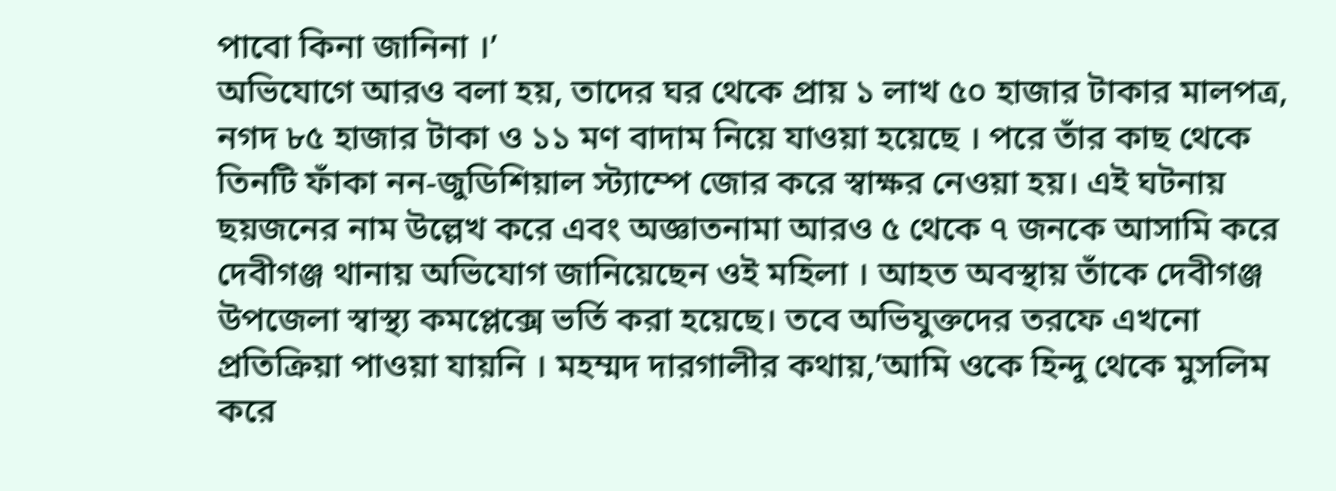পাবো কিনা জানিনা ।’
অভিযোগে আরও বলা হয়, তাদের ঘর থেকে প্রায় ১ লাখ ৫০ হাজার টাকার মালপত্র, নগদ ৮৫ হাজার টাকা ও ১১ মণ বাদাম নিয়ে যাওয়া হয়েছে । পরে তাঁর কাছ থেকে তিনটি ফাঁকা নন-জুডিশিয়াল স্ট্যাম্পে জোর করে স্বাক্ষর নেওয়া হয়। এই ঘটনায় ছয়জনের নাম উল্লেখ করে এবং অজ্ঞাতনামা আরও ৫ থেকে ৭ জনকে আসামি করে দেবীগঞ্জ থানায় অভিযোগ জানিয়েছেন ওই মহিলা । আহত অবস্থায় তাঁকে দেবীগঞ্জ উপজেলা স্বাস্থ্য কমপ্লেক্সে ভর্তি করা হয়েছে। তবে অভিযুক্তদের তরফে এখনো প্রতিক্রিয়া পাওয়া যায়নি । মহম্মদ দারগালীর কথায়,’আমি ওকে হিন্দু থেকে মুসলিম করে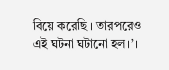বিয়ে করেছি । তারপরেও এই ঘটনা ঘটানো হল।’।